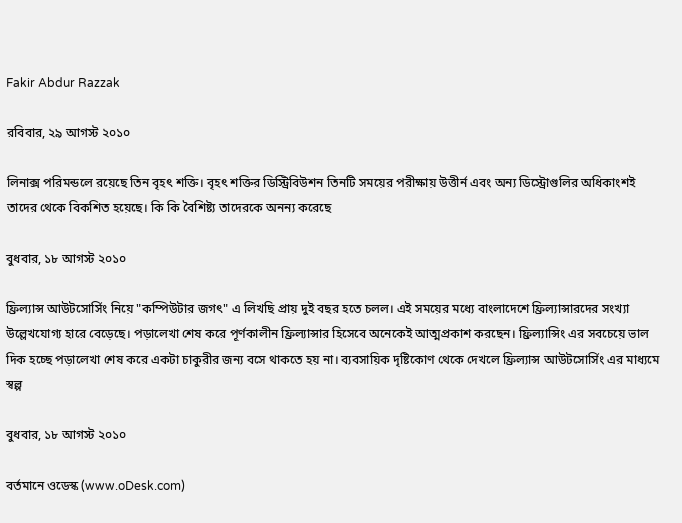Fakir Abdur Razzak

রবিবার, ২৯ আগস্ট ২০১০

লিনাক্স পরিমন্ডলে রয়েছে তিন বৃহৎ শক্তি। বৃহৎ শক্তির ডিস্ট্রিবিউশন তিনটি সময়ের পরীক্ষায় উত্তীর্ন এবং অন্য ডিস্ট্রোগুলির অধিকাংশই তাদের থেকে বিকশিত হয়েছে। কি কি বৈশিষ্ট্য তাদেরকে অনন্য করেছে

বুধবার, ১৮ আগস্ট ২০১০

ফ্রিল্যান্স আউটসোর্সিং নিয়ে "কম্পিউটার জগৎ" এ লিখছি প্রায় দুই বছর হতে চলল। এই সময়ের মধ্যে বাংলাদেশে ফ্রিল্যান্সারদের সংখ্যা উল্লেখযোগ্য হারে বেড়েছে। পড়ালেখা শেষ করে পূর্ণকালীন ফ্রিল্যান্সার হিসেবে অনেকেই আত্মপ্রকাশ করছেন। ফ্রিল্যান্সিং এর সবচেয়ে ভাল দিক হচ্ছে পড়ালেখা শেষ করে একটা চাকুরীর জন্য বসে থাকতে হয় না। ব্যবসায়িক দৃষ্টিকোণ থেকে দেখলে ফ্রিল্যান্স আউটসোর্সিং এর মাধ্যমে স্বল্প

বুধবার, ১৮ আগস্ট ২০১০

বর্তমানে ওডেস্ক (www.oDesk.com)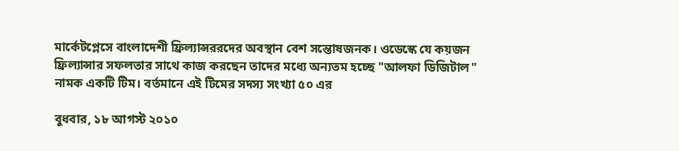মার্কেটপ্লেসে বাংলাদেশী ফ্রিল্যান্সররদের অবস্থান বেশ সন্তোষজনক। ওডেস্কে যে কয়জন ফ্রিল্যান্সার সফলতার সাথে কাজ করছেন তাদের মধ্যে অন্যতম হচ্ছে "আলফা ডিজিটাল" নামক একটি টিম। বর্তমানে এই টিমের সদস্য সংখ্যা ৫০ এর

বুধবার, ১৮ আগস্ট ২০১০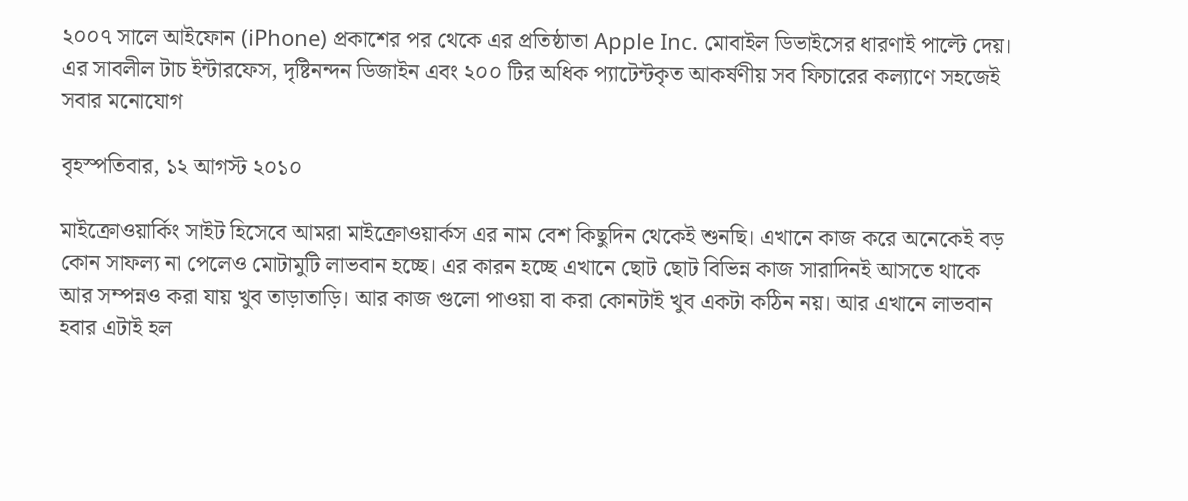২০০৭ সালে আইফোন (iPhone) প্রকাশের পর থেকে এর প্রতিষ্ঠাতা Apple Inc. মোবাইল ডিভাইসের ধারণাই পাল্টে দেয়। এর সাবলীল টাচ ইন্টারফেস, দৃষ্টিনন্দন ডিজাইন এবং ২০০ টির অধিক প্যাটেন্টকৃত আকর্ষণীয় সব ফিচারের কল্যাণে সহজেই সবার মনোযোগ

বৃহস্পতিবার, ১২ আগস্ট ২০১০

মাইক্রোওয়ার্কিং সাইট হিসেবে আমরা মাইক্রোওয়ার্কস এর নাম বেশ কিছুদিন থেকেই শুনছি। এখানে কাজ করে অনেকেই বড় কোন সাফল্য না পেলেও মোটামুটি লাভবান হচ্ছে। এর কারন হচ্ছে এখানে ছোট ছোট বিভিন্ন কাজ সারাদিনই আসতে থাকে আর সম্পন্নও করা যায় খুব তাড়াতাড়ি। আর কাজ গুলো পাওয়া বা করা কোনটাই খুব একটা কঠিন নয়। আর এখানে লাভবান হবার এটাই হল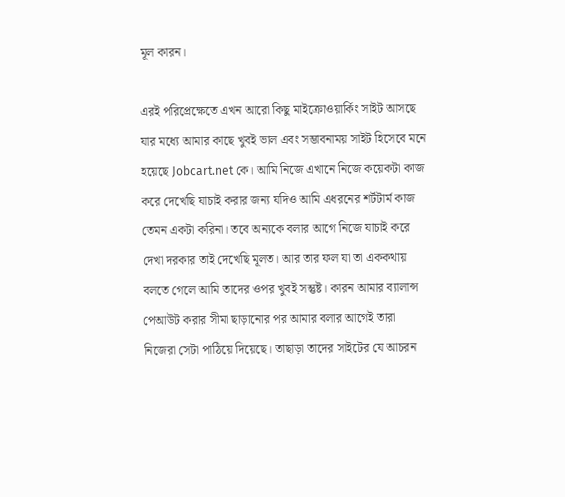মূল কারন।

এরই পরিপ্রেক্ষেতে এখন আরো কিছু মাইক্রোওয়ার্কিং সাইট আসছে যার মধ্যে আমার কাছে খুবই ভাল এবং সম্ভাবনাময় সাইট হিসেবে মনে হয়েছে Jobcart.net কে। আমি নিজে এখানে নিজে কয়েকটা কাজ করে দেখেছি যাচাই করার জন্য যদিও আমি এধরনের শর্টটার্ম কাজ তেমন একটা করিনা। তবে অন্যকে বলার আগে নিজে যাচাই করে দেখা দরকার তাই দেখেছি মূলত। আর তার ফল যা তা এককথায় বলতে গেলে আমি তাদের ওপর খুবই সন্তুষ্ট। কারন আমার ব্যালান্স পেআউট করার সীমা ছাড়ানোর পর আমার বলার আগেই তারা নিজেরা সেটা পাঠিয়ে দিয়েছে। তাছাড়া তাদের সাইটের যে আচরন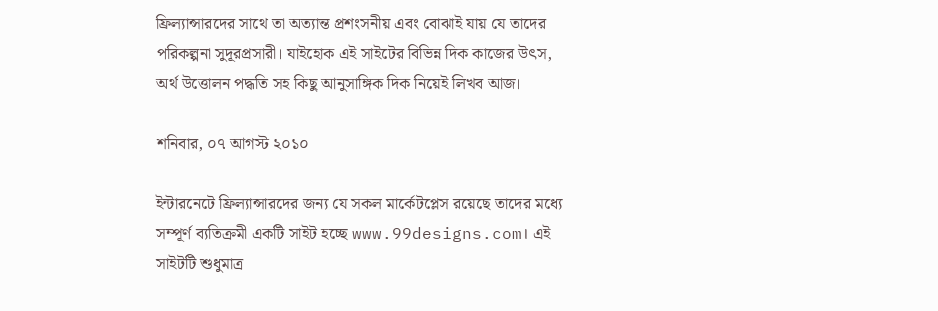ফ্রিল্যান্সারদের সাথে তা অত্যান্ত প্রশংসনীয় এবং বোঝাই যায় যে তাদের পরিকল্পনা সুদূরপ্রসারী। যাইহোক এই সাইটের বিভিন্ন দিক কাজের উৎস, অর্থ উত্তোলন পদ্ধতি সহ কিছু আনুসাঙ্গিক দিক নিয়েই লিখব আজ।

শনিবার, ০৭ আগস্ট ২০১০

ইন্টারনেটে ফ্রিল্যান্সারদের জন্য যে সকল মার্কেটপ্লেস রয়েছে তাদের মধ্যে সম্পূর্ণ ব্যতিক্রমী একটি সাইট হচ্ছে www.99designs.com। এই সাইটটি শুধুমাত্র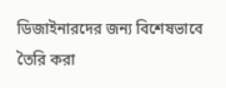ডিজাইনারদের জন্য বিশেষভাবে তৈরি করা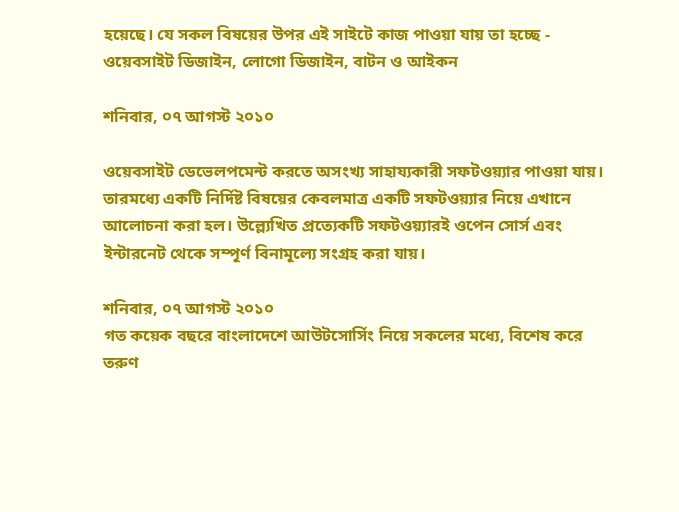হয়েছে। যে সকল বিষয়ের উপর এই সাইটে কাজ পাওয়া যায় তা হচ্ছে - ওয়েবসাইট ডিজাইন, লোগো ডিজাইন, বাটন ও আইকন

শনিবার, ০৭ আগস্ট ২০১০

ওয়েবসাইট ডেভেলপমেন্ট করতে অসংখ্য সাহায্যকারী সফটওয়্যার পাওয়া যায়। তারমধ্যে একটি নির্দিষ্ট বিষয়ের কেবলমাত্র একটি সফটওয়্যার নিয়ে এখানে আলোচনা করা হল। উল্ল্যেখিত প্রত্যেকটি সফটওয়্যারই ওপেন সোর্স এবং ইন্টারনেট থেকে সম্পূর্ণ বিনামূল্যে সংগ্রহ করা যায়।

শনিবার, ০৭ আগস্ট ২০১০
গত কয়েক বছরে বাংলাদেশে আউটসোর্সিং নিয়ে সকলের মধ্যে, বিশেষ করে তরুণ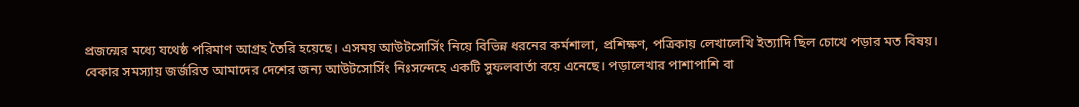প্রজন্মের মধ্যে যথেষ্ঠ পরিমাণ আগ্রহ তৈরি হয়েছে। এসময় আউটসোর্সিং নিয়ে বিভিন্ন ধরনের কর্মশালা, প্রশিক্ষণ, পত্রিকায় লেখালেখি ইত্যাদি ছিল চোখে পড়ার মত বিষয়। বেকার সমস্যায় জর্জরিত আমাদের দেশের জন্য আউটসোর্সিং নিঃসন্দেহে একটি সুফলবার্তা বয়ে এনেছে। পড়ালেখার পাশাপাশি বা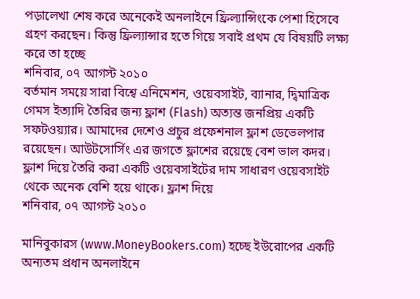পড়ালেখা শেষ করে অনেকেই অনলাইনে ফ্রিল্যান্সিংকে পেশা হিসেবে গ্রহণ করছেন। কিন্তু ফ্রিল্যান্সার হতে গিয়ে সবাই প্রথম যে বিষয়টি লক্ষ্য করে তা হচ্ছে
শনিবার, ০৭ আগস্ট ২০১০
বর্তমান সময়ে সারা বিশ্বে এনিমেশন, ওয়েবসাইট, ব্যানার, দ্বিমাত্রিক গেমস ইত্যাদি তৈরির জন্য ফ্লাশ (Flash) অত্যন্ত জনপ্রিয় একটি সফটওয়্যার। আমাদের দেশেও প্রচুর প্রফেশনাল ফ্লাশ ডেভেলপার রয়েছেন। আউটসোর্সিং এর জগতে ফ্লাশের রয়েছে বেশ ভাল কদর। ফ্লাশ দিয়ে তৈরি করা একটি ওয়েবসাইটের দাম সাধারণ ওয়েবসাইট থেকে অনেক বেশি হয়ে থাকে। ফ্লাশ দিয়ে
শনিবার, ০৭ আগস্ট ২০১০

মানিবুকারস (www.MoneyBookers.com) হচ্ছে ইউরোপের একটি অন্যতম প্রধান অনলাইনে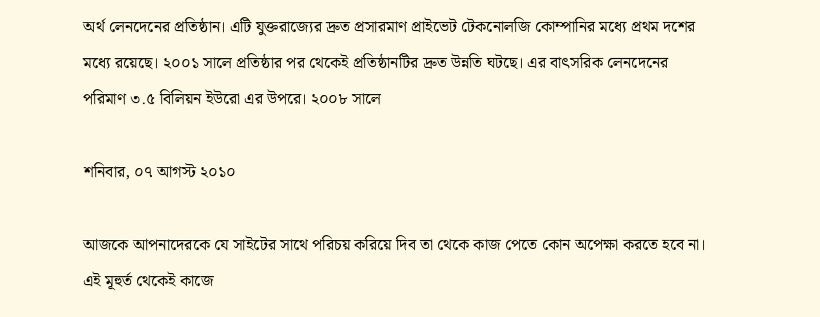অর্থ লেনদেনের প্রতিষ্ঠান। এটি যুক্তরাজ্যের দ্রুত প্রসারমাণ প্রাইভেট টেকনোলজি কোম্পানির মধ্যে প্রথম দশের মধ্যে রয়েছে। ২০০১ সালে প্রতিষ্ঠার পর থেকেই প্রতিষ্ঠানটির দ্রুত উন্নতি ঘটছে। এর বাৎসরিক লেনদেনের পরিমাণ ৩.৫ বিলিয়ন ইউরো এর উপরে। ২০০৮ সালে

শনিবার, ০৭ আগস্ট ২০১০

আজকে আপনাদেরকে যে সাইটের সাথে পরিচয় করিয়ে দিব তা থেকে কাজ পেতে কোন অপেক্ষা করতে হবে না। এই মূহুর্ত থেকেই কাজে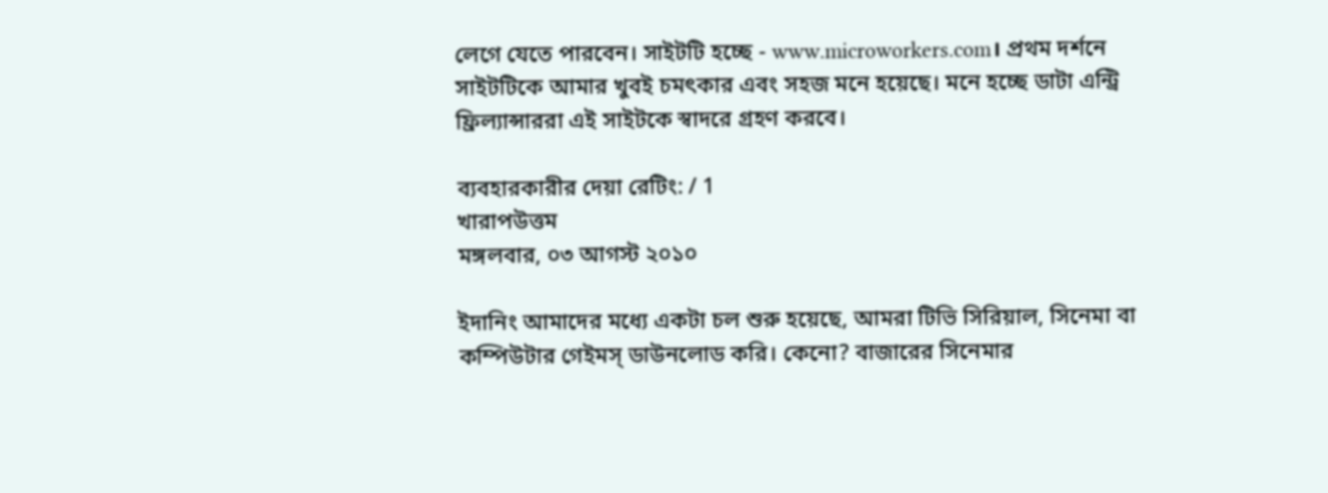লেগে যেতে পারবেন। সাইটটি হচ্ছে - www.microworkers.com। প্রথম দর্শনে সাইটটিকে আমার খুবই চমৎকার এবং সহজ মনে হয়েছে। মনে হচ্ছে ডাটা এন্ট্রি ফ্রিল্যান্সাররা এই সাইটকে স্বাদরে গ্রহণ করবে।

ব্যবহারকারীর দেয়া রেটিং: / 1
খারাপউত্তম
মঙ্গলবার, ০৩ আগস্ট ২০১০

ইদানিং আমাদের মধ্যে একটা চল শুরু হয়েছে, আমরা টিভি সিরিয়াল, সিনেমা বা কম্পিউটার গেইমস্ ডাউনলোড করি। কেনো? বাজারের সিনেমার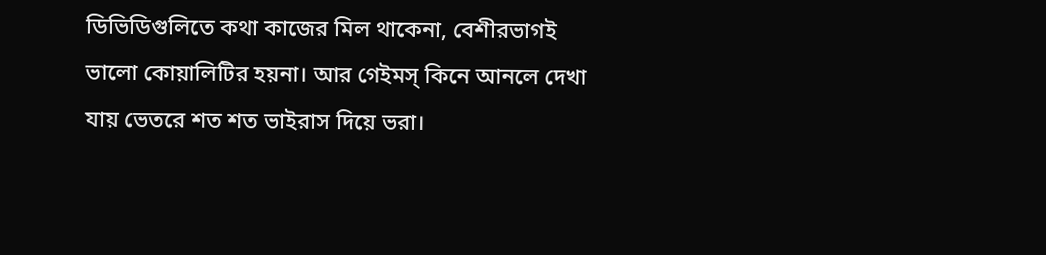ডিভিডিগুলিতে কথা কাজের মিল থাকেনা, বেশীরভাগই ভালো কোয়ালিটির হয়না। আর গেইমস্ কিনে আনলে দেখা যায় ভেতরে শত শত ভাইরাস দিয়ে ভরা।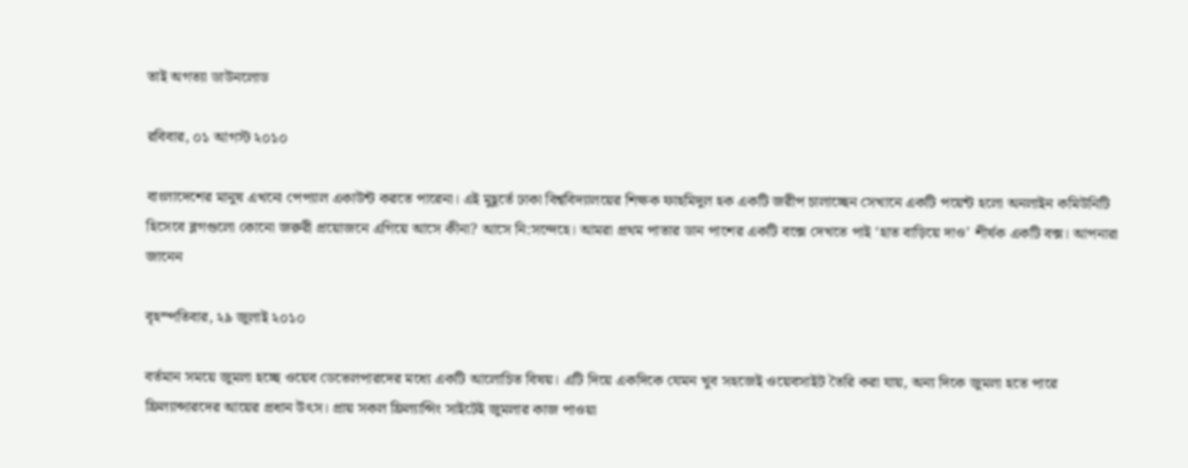তাই অগত্যা ডাউনলোড

রবিবার, ০১ আগস্ট ২০১০

বাংলাদেশের মানুষ এখনো পেপ্যাল একাউন্ট করতে পারেনা। এই মুহূর্তে ঢাকা বিশ্ববিদ্যালয়ের শিক্ষক ফাহমিদুল হক একটি জরীপ চালাচ্ছেন সেখানে একটি পয়েন্ট হলো অনলাইন কমিউনিটি হিসেবে ব্লগগুলো কোনো জরুরী প্রয়োজনে এগিয়ে আসে কীনা? আসে নি:সন্দেহে। আমরা প্রথম পাতার ডান পাশের একটি বক্সে দেখতে পাই ‘হাত বাড়িয়ে দাও’ শীর্ষক একটি বক্স। আপনারা জানেন

বৃহস্পতিবার, ২৯ জুলাই ২০১০

বর্তমান সময়ে জুমলা হচ্ছে ওয়েব ডেভেলপারদের মধ্যে একটি আলোচিত বিষয়। এটি দিয়ে একদিকে যেমন খুব সহজেই ওয়েবসাইট তৈরি করা যায়, অন্য দিকে জুমলা হতে পারে ফ্রিল্যান্সারদের আয়ের প্রধান উৎস। প্রায় সকল ফ্রিল্যান্সিং সাইটেই জুমলার কাজ পাওয়া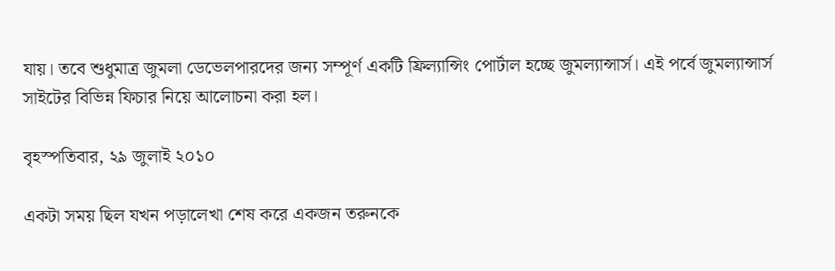যায়। তবে শুধুমাত্র জুমলা ডেভেলপারদের জন্য সম্পূর্ণ একটি ফ্রিল্যান্সিং পোর্টাল হচ্ছে জুমল্যান্সার্স। এই পর্বে জুমল্যান্সার্স সাইটের বিভিন্ন ফিচার নিয়ে আলোচনা করা হল।

বৃহস্পতিবার, ২৯ জুলাই ২০১০

একটা সময় ছিল যখন পড়ালেখা শেষ করে একজন তরুনকে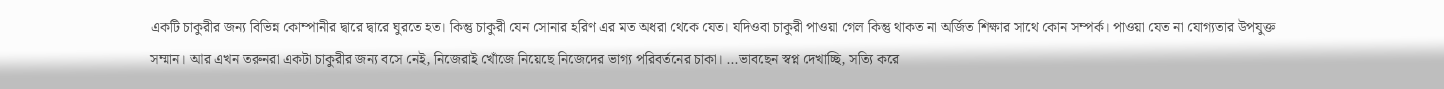একটি চাকুরীর জন্য বিভিন্ন কোম্পানীর দ্বারে দ্বারে ঘুরতে হত। কিন্তু চাকুরী যেন সোনার হরিণ এর মত অধরা থেকে যেত। যদিওবা চাকুরী পাওয়া গেল কিন্তু থাকত না অর্জিত শিক্ষার সাথে কোন সম্পর্ক। পাওয়া যেত না যোগ্যতার উপযুক্ত সম্মান। আর এখন তরুনরা একটা চাকুরীর জন্য বসে নেই, নিজেরাই খোঁজে নিয়েছে নিজেদের ভাগ্য পরিবর্তনের চাকা। ...ভাবছেন স্বপ্ন দেখাচ্ছি, সত্যি করে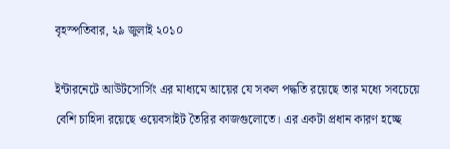বৃহস্পতিবার, ২৯ জুলাই ২০১০

ইন্টারনেটে আউটসোর্সিং এর মাধ্যমে আয়ের যে সকল পদ্ধতি রয়েছে তার মধ্যে সবচেয়ে বেশি চাহিদা রয়েছে ওয়েবসাইট তৈরির কাজগুলোতে। এর একটা প্রধান কারণ হচ্ছে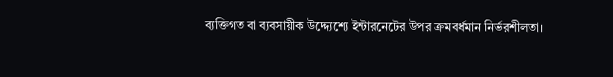ব্যক্তিগত বা ব্যবসায়ীক উদ্দ্যেশ্যে ইন্টারনেটের উপর ক্রমবর্ধমান নির্ভরশীলতা।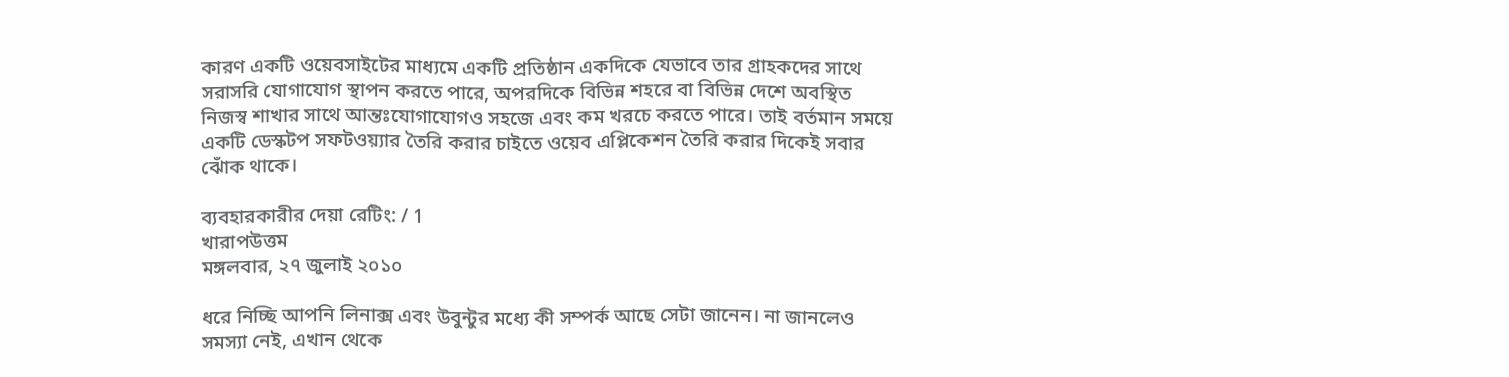কারণ একটি ওয়েবসাইটের মাধ্যমে একটি প্রতিষ্ঠান একদিকে যেভাবে তার গ্রাহকদের সাথে সরাসরি যোগাযোগ স্থাপন করতে পারে, অপরদিকে বিভিন্ন শহরে বা বিভিন্ন দেশে অবস্থিত নিজস্ব শাখার সাথে আন্তঃযোগাযোগও সহজে এবং কম খরচে করতে পারে। তাই বর্তমান সময়ে একটি ডেস্কটপ সফটওয়্যার তৈরি করার চাইতে ওয়েব এপ্লিকেশন তৈরি করার দিকেই সবার ঝোঁক থাকে।

ব্যবহারকারীর দেয়া রেটিং: / 1
খারাপউত্তম
মঙ্গলবার, ২৭ জুলাই ২০১০

ধরে নিচ্ছি আপনি লিনাক্স এবং উবুন্টুর মধ্যে কী সম্পর্ক আছে সেটা জানেন। না জানলেও সমস্যা নেই, এখান থেকে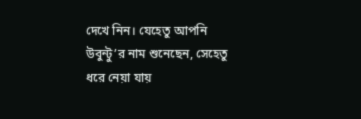দেখে নিন। যেহেতু আপনি উবুন্টু’র নাম শুনেছেন, সেহেতু ধরে নেয়া যায়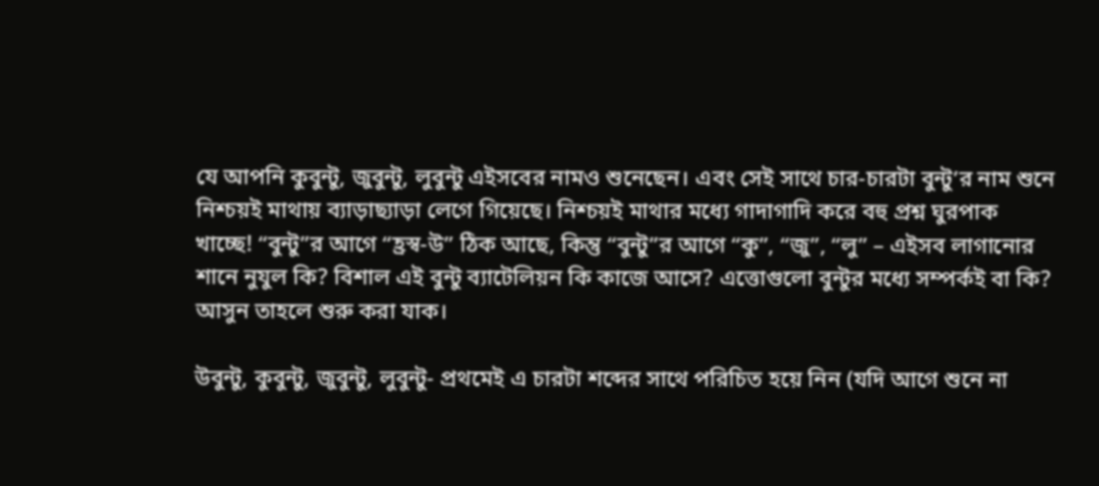যে আপনি কুবুন্টু, জুবুন্টু, লুবুন্টু এইসবের নামও শুনেছেন। এবং সেই সাথে চার-চারটা বুন্টু’র নাম শুনে নিশ্চয়ই মাথায় ব্যাড়াছ্যাড়া লেগে গিয়েছে। নিশ্চয়ই মাথার মধ্যে গাদাগাদি করে বহু প্রশ্ন ঘুরপাক খাচ্ছে! “বুন্টু”র আগে “হ্রস্ব-উ” ঠিক আছে, কিন্তু “বুন্টু”র আগে “কু”, “জু”, “লু” – এইসব লাগানোর শানে নুযুল কি? বিশাল এই বুন্টু ব্যাটেলিয়ন কি কাজে আসে? এত্তোগুলো বুন্টুর মধ্যে সম্পর্কই বা কি? আসুন তাহলে শুরু করা যাক।

উবুন্টু, কুবুন্টু, জুবুন্টু, লুবুন্টু- প্রথমেই এ চারটা শব্দের সাথে পরিচিত হয়ে নিন (যদি আগে শুনে না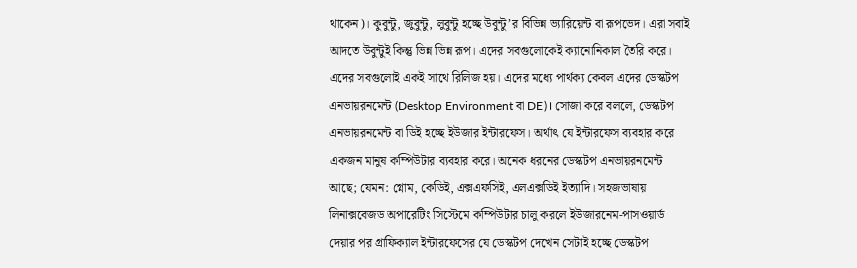থাকেন)। কুবুন্টু, জুবুন্টু, লুবুন্টু হচ্ছে উবুন্টু’র বিভিন্ন ভ্যারিয়েন্ট বা রূপভেদ। এরা সবাই আদতে উবুন্টুই কিন্তু ভিন্ন ভিন্ন রূপ। এদের সবগুলোকেই ক্যানোনিকাল তৈরি করে। এদের সবগুলোই একই সাথে রিলিজ হয়। এদের মধ্যে পার্থক্য কেবল এদের ডেস্কটপ এনভায়রনমেন্ট (Desktop Environment বা DE)। সোজা করে বললে, ডেস্কটপ এনভায়রনমেন্ট বা ডিই হচ্ছে ইউজার ইন্টারফেস। অর্থাৎ যে ইন্টারফেস ব্যবহার করে একজন মানুষ কম্পিউটার ব্যবহার করে। অনেক ধরনের ডেস্কটপ এনভায়রনমেন্ট আছে; যেমন: গ্নোম, কেডিই, এক্সএফসিই, এলএক্সডিই ইত্যাদি। সহজভাষায় লিনাক্সবেজড অপারেটিং সিস্টেমে কম্পিউটার চালু করলে ইউজারনেম-পাসওয়ার্ড দেয়ার পর গ্রাফিক্যাল ইন্টারফেসের যে ডেস্কটপ দেখেন সেটাই হচ্ছে ডেস্কটপ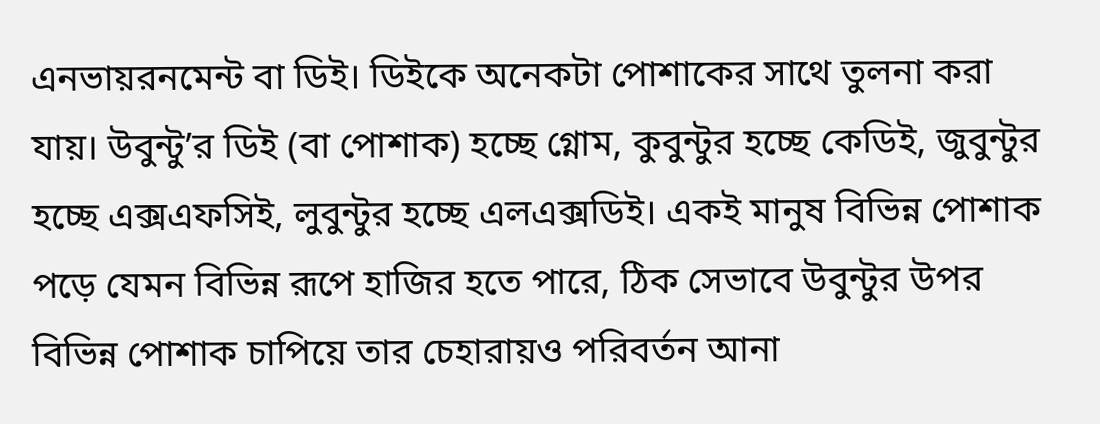এনভায়রনমেন্ট বা ডিই। ডিইকে অনেকটা পোশাকের সাথে তুলনা করা যায়। উবুন্টু’র ডিই (বা পোশাক) হচ্ছে গ্নোম, কুবুন্টুর হচ্ছে কেডিই, জুবুন্টুর হচ্ছে এক্সএফসিই, লুবুন্টুর হচ্ছে এলএক্সডিই। একই মানুষ বিভিন্ন পোশাক পড়ে যেমন বিভিন্ন রূপে হাজির হতে পারে, ঠিক সেভাবে উবুন্টুর উপর বিভিন্ন পোশাক চাপিয়ে তার চেহারায়ও পরিবর্তন আনা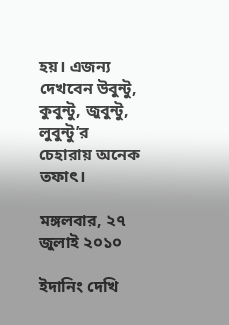হয়। এজন্য দেখবেন উবুন্টু, কুবুন্টু, জুবুন্টু, লুবুন্টু’র চেহারায় অনেক তফাৎ।

মঙ্গলবার, ২৭ জুলাই ২০১০

ইদানিং দেখি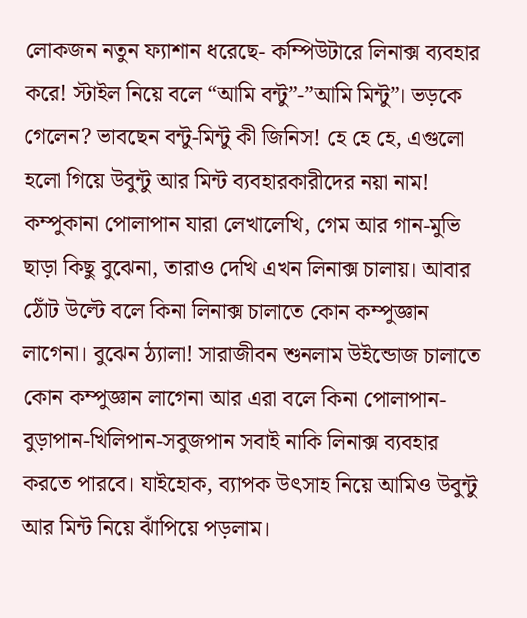লোকজন নতুন ফ্যাশান ধরেছে- কম্পিউটারে লিনাক্স ব্যবহার করে! স্টাইল নিয়ে বলে “আমি বন্টু”-”আমি মিন্টু”। ভড়কে গেলেন? ভাবছেন বন্টু-মিন্টু কী জিনিস! হে হে হে, এগুলো হলো গিয়ে উবুন্টু আর মিন্ট ব্যবহারকারীদের নয়া নাম! কম্পুকানা পোলাপান যারা লেখালেখি, গেম আর গান-মুভি ছাড়া কিছু বুঝেনা, তারাও দেখি এখন লিনাক্স চালায়। আবার ঠোঁট উল্টে বলে কিনা লিনাক্স চালাতে কোন কম্পুজ্ঞান লাগেনা। বুঝেন ঠ্যালা! সারাজীবন শুনলাম উইন্ডোজ চালাতে কোন কম্পুজ্ঞান লাগেনা আর এরা বলে কিনা পোলাপান-বুড়াপান-খিলিপান-সবুজপান সবাই নাকি লিনাক্স ব্যবহার করতে পারবে। যাইহোক, ব্যাপক উৎসাহ নিয়ে আমিও উবুন্টু আর মিন্ট নিয়ে ঝাঁপিয়ে পড়লাম।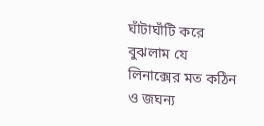ঘাঁটাঘাঁটি করে বুঝলাম যে লিনাক্সের মত কঠিন ও জঘন্য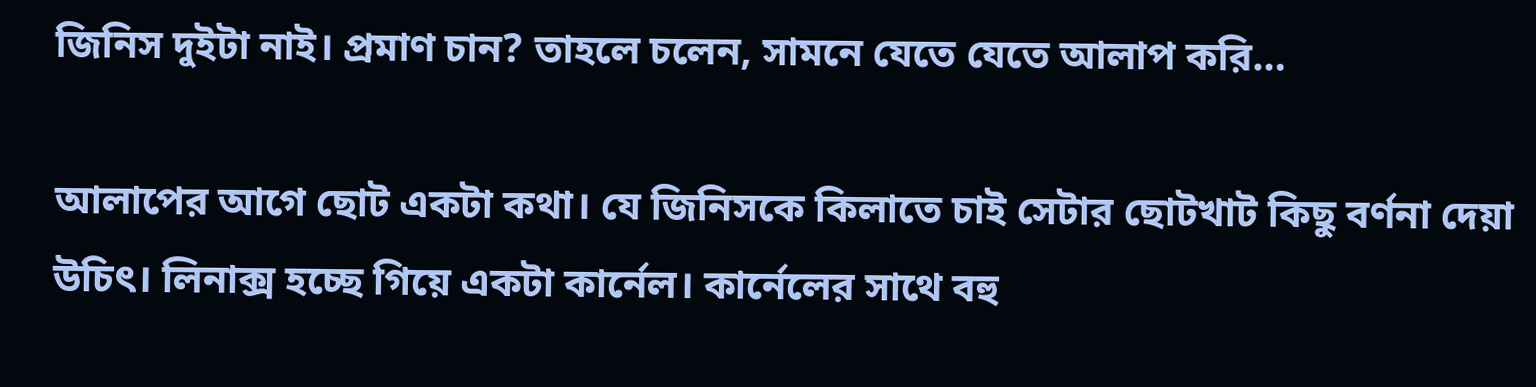জিনিস দুইটা নাই। প্রমাণ চান? তাহলে চলেন, সামনে যেতে যেতে আলাপ করি…

আলাপের আগে ছোট একটা কথা। যে জিনিসকে কিলাতে চাই সেটার ছোটখাট কিছু বর্ণনা দেয়া উচিৎ। লিনাক্স হচ্ছে গিয়ে একটা কার্নেল। কার্নেলের সাথে বহু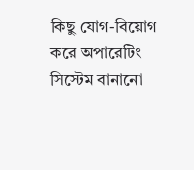কিছু যোগ-বিয়োগ করে অপারেটিং সিস্টেম বানানো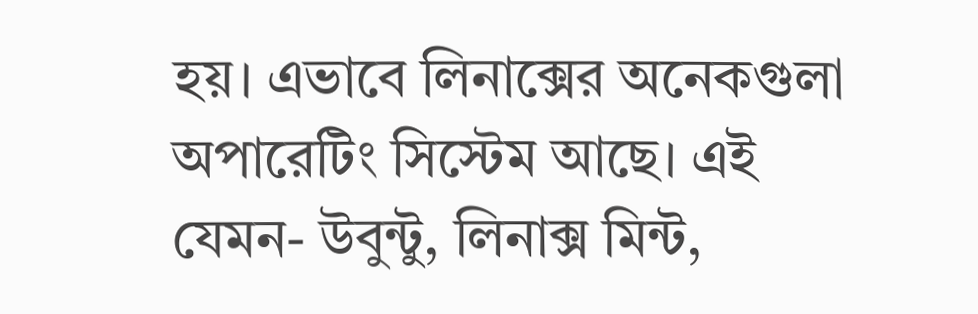হয়। এভাবে লিনাক্সের অনেকগুলা অপারেটিং সিস্টেম আছে। এই যেমন- উবুন্টু, লিনাক্স মিন্ট,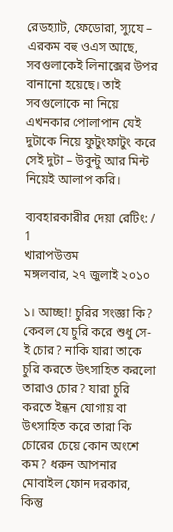রেডহ্যাট, ফেডোরা, স্যুযে – এরকম বহু ওএস আছে, সবগুলাকেই লিনাক্সের উপর বানানো হয়েছে। তাই সবগুলোকে না নিয়ে এখনকার পোলাপান যেই দুটাকে নিয়ে ফুটুংফাটুং করে সেই দুটা – উবুন্টু আর মিন্ট নিয়েই আলাপ করি।

ব্যবহারকারীর দেয়া রেটিং: / 1
খারাপউত্তম
মঙ্গলবার, ২৭ জুলাই ২০১০

১। আচ্ছা! চুরির সংজ্ঞা কি? কেবল যে চুরি করে শুধু সে-ই চোর? নাকি যারা তাকে চুরি করতে উৎসাহিত করলো তারাও চোর? যারা চুরি করতে ইন্ধন যোগায় বা উৎসাহিত করে তারা কি চোরের চেয়ে কোন অংশে কম? ধরুন আপনার মোবাইল ফোন দরকার, কিন্তু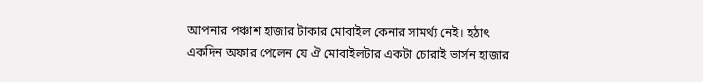আপনার পঞ্চাশ হাজার টাকার মোবাইল কেনার সামর্থ্য নেই। হঠাৎ একদিন অফার পেলেন যে ঐ মোবাইলটার একটা চোরাই ভার্সন হাজার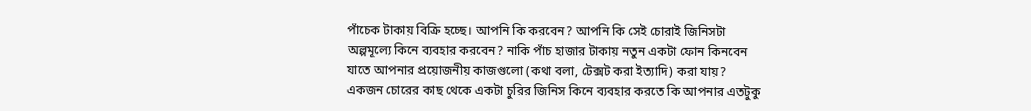পাঁচেক টাকায় বিক্রি হচ্ছে। আপনি কি করবেন? আপনি কি সেই চোরাই জিনিসটা অল্পমূল্যে কিনে ব্যবহার করবেন? নাকি পাঁচ হাজার টাকায় নতুন একটা ফোন কিনবেন যাতে আপনার প্রয়োজনীয় কাজগুলো (কথা বলা, টেক্সট করা ইত্যাদি) করা যায়? একজন চোরের কাছ থেকে একটা চুরির জিনিস কিনে ব্যবহার করতে কি আপনার এতটুকু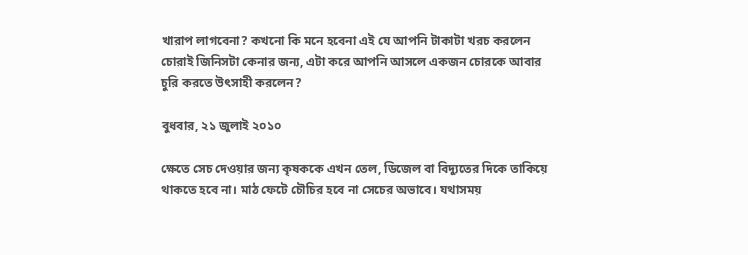খারাপ লাগবেনা? কখনো কি মনে হবেনা এই যে আপনি টাকাটা খরচ করলেন চোরাই জিনিসটা কেনার জন্য, এটা করে আপনি আসলে একজন চোরকে আবার চুরি করতে উৎসাহী করলেন?

বুধবার, ২১ জুলাই ২০১০

ক্ষেতে সেচ দেওয়ার জন্য কৃষককে এখন তেল, ডিজেল বা বিদ্যুতের দিকে তাকিয়ে থাকতে হবে না। মাঠ ফেটে চৌচির হবে না সেচের অভাবে। যথাসময়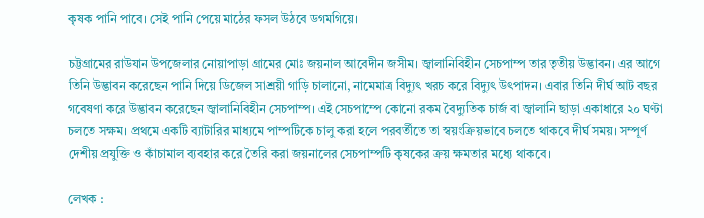কৃষক পানি পাবে। সেই পানি পেয়ে মাঠের ফসল উঠবে ডগমগিয়ে।

চট্টগ্রামের রাউযান উপজেলার নোয়াপাড়া গ্রামের মোঃ জয়নাল আবেদীন জসীম। জ্বালানিবিহীন সেচপাম্প তার তৃতীয় উদ্ভাবন। এর আগে তিনি উদ্ভাবন করেছেন পানি দিয়ে ডিজেল সাশ্রয়ী গাড়ি চালানো, নামেমাত্র বিদ্যুৎ খরচ করে বিদ্যুৎ উৎপাদন। এবার তিনি দীর্ঘ আট বছর গবেষণা করে উদ্ভাবন করেছেন জ্বালানিবিহীন সেচপাম্প। এই সেচপাম্পে কোনো রকম বৈদ্যুতিক চার্জ বা জ্বালানি ছাড়া একাধারে ২০ ঘণ্টা চলতে সক্ষম। প্রথমে একটি ব্যাটারির মাধ্যমে পাম্পটিকে চালু করা হলে পরবর্তীতে তা স্বয়ংক্রিয়ভাবে চলতে থাকবে দীর্ঘ সময়। সম্পূর্ণ দেশীয় প্রযুক্তি ও কাঁচামাল ব্যবহার করে তৈরি করা জয়নালের সেচপাম্পটি কৃষকের ক্রয় ক্ষমতার মধ্যে থাকবে।

লেখক :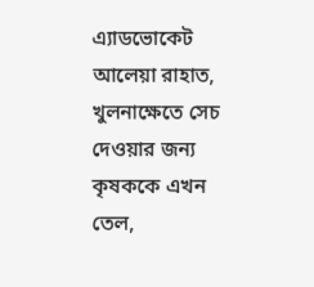এ্যাডভোকেট আলেয়া রাহাত, খুলনাক্ষেতে সেচ দেওয়ার জন্য কৃষককে এখন তেল,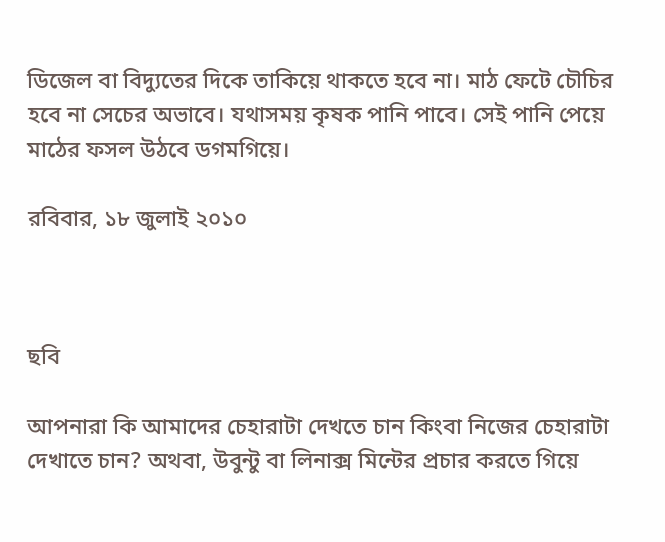ডিজেল বা বিদ্যুতের দিকে তাকিয়ে থাকতে হবে না। মাঠ ফেটে চৌচির হবে না সেচের অভাবে। যথাসময় কৃষক পানি পাবে। সেই পানি পেয়ে মাঠের ফসল উঠবে ডগমগিয়ে।

রবিবার, ১৮ জুলাই ২০১০



ছবি

আপনারা কি আমাদের চেহারাটা দেখতে চান কিংবা নিজের চেহারাটা দেখাতে চান? অথবা, উবুন্টু বা লিনাক্স মিন্টের প্রচার করতে গিয়ে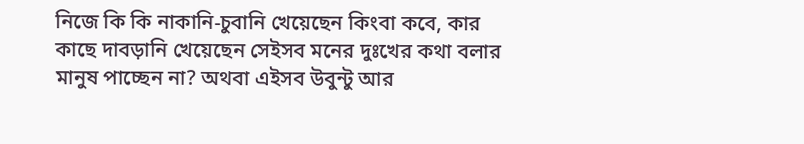নিজে কি কি নাকানি-চুবানি খেয়েছেন কিংবা কবে, কার কাছে দাবড়ানি খেয়েছেন সেইসব মনের দুঃখের কথা বলার মানুষ পাচ্ছেন না? অথবা এইসব উবুন্টু আর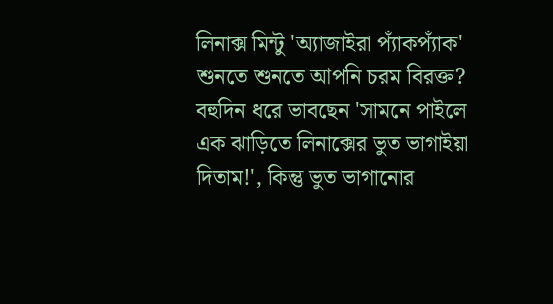লিনাক্স মিন্টু 'অ্যাজাইরা প্যাঁকপ্যাঁক' শুনতে শুনতে আপনি চরম বিরক্ত? বহুদিন ধরে ভাবছেন 'সামনে পাইলে এক ঝাড়িতে লিনাক্সের ভুত ভাগাইয়া দিতাম!', কিন্তু ভুত ভাগানোর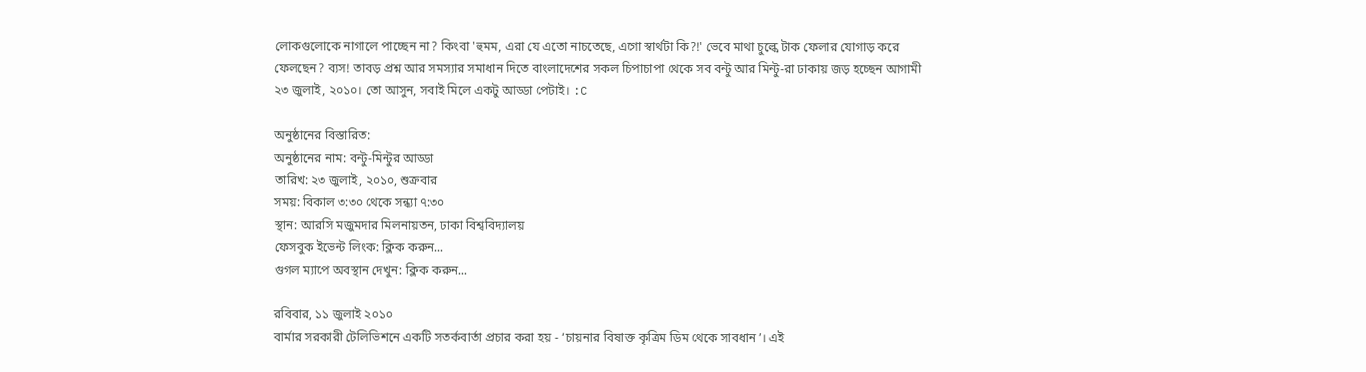লোকগুলোকে নাগালে পাচ্ছেন না? কিংবা 'হুমম, এরা যে এতো নাচতেছে, এগো স্বার্থটা কি?!' ভেবে মাথা চুল্কে টাক ফেলার যোগাড় করে ফেলছেন? ব্যস! তাবড় প্রশ্ন আর সমস্যার সমাধান দিতে বাংলাদেশের সকল চিপাচাপা থেকে সব বন্টু আর মিন্টু-রা ঢাকায় জড় হচ্ছেন আগামী ২৩ জুলাই, ২০১০। তো আসুন, সবাই মিলে একটু আড্ডা পেটাই। :C

অনুষ্ঠানের বিস্তারিত:
অনুষ্ঠানের নাম: বন্টু-মিন্টুর আড্ডা
তারিখ: ২৩ জুলাই, ২০১০, শুক্রবার
সময়: বিকাল ৩:৩০ থেকে সন্ধ্যা ৭:৩০
স্থান: আরসি মজুমদার মিলনায়তন, ঢাকা বিশ্ববিদ্যালয়
ফেসবুক ইভেন্ট লিংক: ক্লিক করুন...
গুগল ম্যাপে অবস্থান দেখুন: ক্লিক করুন...

রবিবার, ১১ জুলাই ২০১০
বার্মার সরকারী টেলিভিশনে একটি সতর্কবার্তা প্রচার করা হয় - ‘চায়নার বিষাক্ত কৃত্রিম ডিম থেকে সাবধান’। এই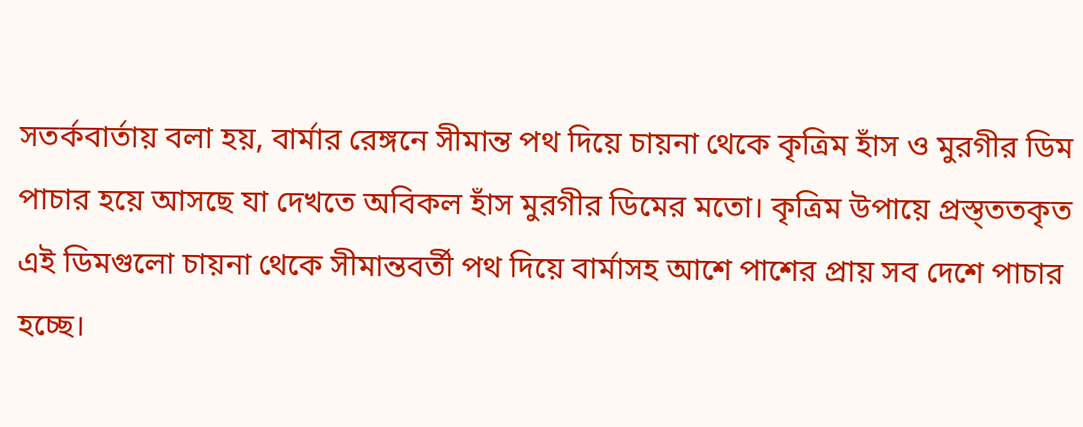সতর্কবার্তায় বলা হয়, বার্মার রেঙ্গনে সীমান্ত পথ দিয়ে চায়না থেকে কৃত্রিম হাঁস ও মুরগীর ডিম পাচার হয়ে আসছে যা দেখতে অবিকল হাঁস মুরগীর ডিমের মতো। কৃত্রিম উপায়ে প্রস্ত্ততকৃত এই ডিমগুলো চায়না থেকে সীমান্তবর্তী পথ দিয়ে বার্মাসহ আশে পাশের প্রায় সব দেশে পাচার হচ্ছে।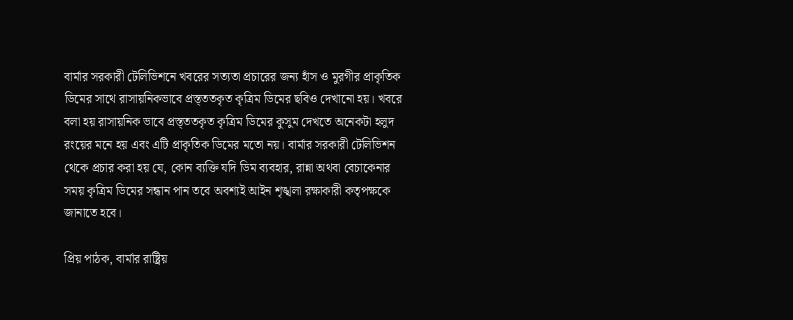বার্মার সরকারী টেলিভিশনে খবরের সত্যতা প্রচারের জন্য হাঁস ও মুরগীর প্রাকৃতিক ডিমের সাথে রাসায়নিকভাবে প্রস্ত্ততকৃত কৃত্রিম ডিমের ছবিও দেখানো হয়। খবরে বলা হয় রাসায়নিক ভাবে প্রস্ত্ততকৃত কৃত্রিম ডিমের কুসুম দেখতে অনেকটা হলুদ রংয়ের মনে হয় এবং এটি প্রাকৃতিক ডিমের মতো নয়। বার্মার সরকারী টেলিভিশন থেকে প্রচার করা হয় যে, কোন ব্যক্তি যদি ডিম ব্যবহার, রান্না অথবা বেচাকেনার সময় কৃত্রিম ডিমের সন্ধান পান তবে অবশ্যই আইন শৃঙ্খলা রক্ষাকারী কতৃপক্ষকে জানাতে হবে।

প্রিয় পাঠক, বার্মার রাষ্ট্রিয়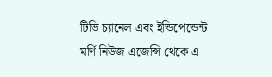টিভি চ্যানেল এবং ইন্ডিপেন্ডেন্ট মর্ণি নিউজ এজেন্সি থেকে এ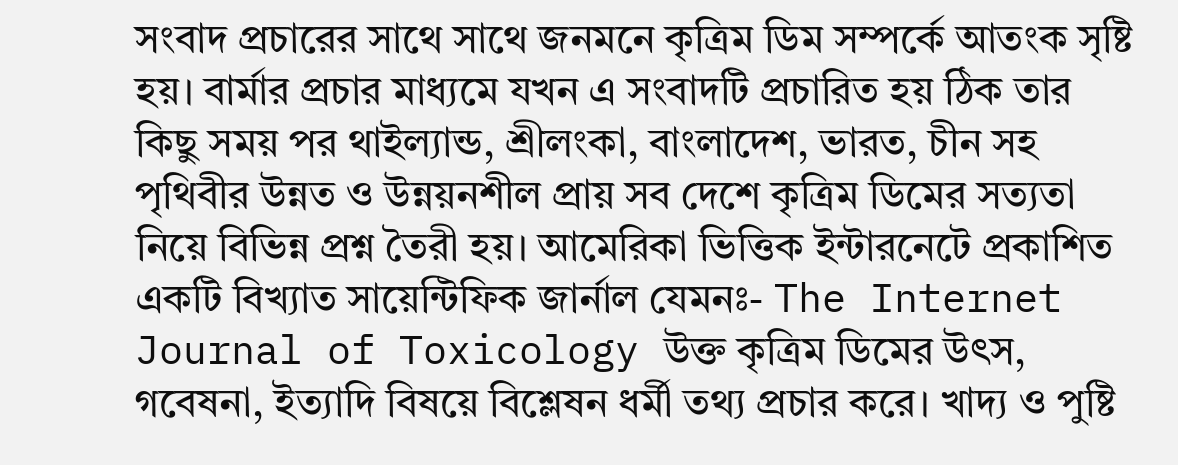সংবাদ প্রচারের সাথে সাথে জনমনে কৃত্রিম ডিম সম্পর্কে আতংক সৃষ্টি হয়। বার্মার প্রচার মাধ্যমে যখন এ সংবাদটি প্রচারিত হয় ঠিক তার কিছু সময় পর থাইল্যান্ড, শ্রীলংকা, বাংলাদেশ, ভারত, চীন সহ পৃথিবীর উন্নত ও উন্নয়নশীল প্রায় সব দেশে কৃত্রিম ডিমের সত্যতা নিয়ে বিভিন্ন প্রশ্ন তৈরী হয়। আমেরিকা ভিত্তিক ইন্টারনেটে প্রকাশিত একটি বিখ্যাত সায়েন্টিফিক জার্নাল যেমনঃ- The Internet Journal of Toxicology উক্ত কৃত্রিম ডিমের উৎস, গবেষনা, ইত্যাদি বিষয়ে বিশ্লেষন ধর্মী তথ্য প্রচার করে। খাদ্য ও পুষ্টি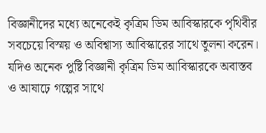বিজ্ঞানীদের মধ্যে অনেকেই কৃত্রিম ডিম আবিস্কারকে পৃথিবীর সবচেয়ে বিস্ময় ও অবিশ্বাস্য আবিস্কারের সাথে তুলনা করেন। যদিও অনেক পুষ্টি বিজ্ঞানী কৃত্রিম ডিম আবিস্কারকে অবাস্তব ও আষাঢ়ে গল্পের সাথে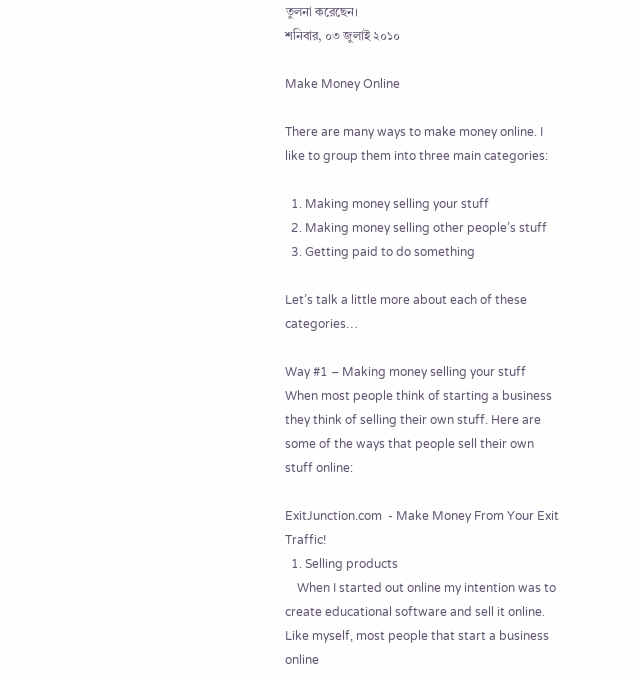তুলনা করেছেন।
শনিবার, ০৩ জুলাই ২০১০

Make Money Online

There are many ways to make money online. I like to group them into three main categories:

  1. Making money selling your stuff
  2. Making money selling other people’s stuff
  3. Getting paid to do something

Let’s talk a little more about each of these categories…

Way #1 – Making money selling your stuff
When most people think of starting a business they think of selling their own stuff. Here are some of the ways that people sell their own stuff online:

ExitJunction.com  - Make Money From Your Exit Traffic!
  1. Selling products
    When I started out online my intention was to create educational software and sell it online. Like myself, most people that start a business online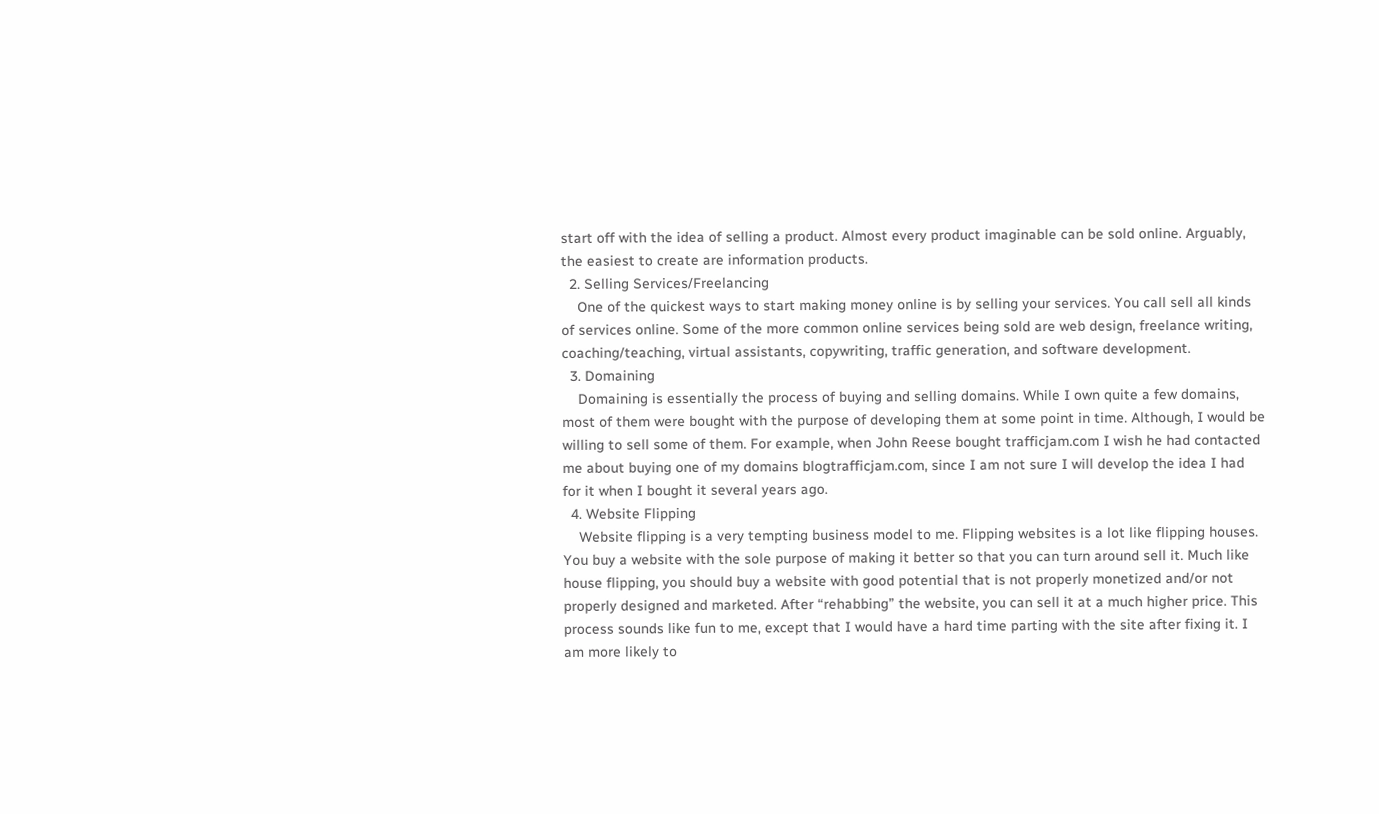start off with the idea of selling a product. Almost every product imaginable can be sold online. Arguably, the easiest to create are information products.
  2. Selling Services/Freelancing
    One of the quickest ways to start making money online is by selling your services. You call sell all kinds of services online. Some of the more common online services being sold are web design, freelance writing, coaching/teaching, virtual assistants, copywriting, traffic generation, and software development.
  3. Domaining
    Domaining is essentially the process of buying and selling domains. While I own quite a few domains, most of them were bought with the purpose of developing them at some point in time. Although, I would be willing to sell some of them. For example, when John Reese bought trafficjam.com I wish he had contacted me about buying one of my domains blogtrafficjam.com, since I am not sure I will develop the idea I had for it when I bought it several years ago.
  4. Website Flipping
    Website flipping is a very tempting business model to me. Flipping websites is a lot like flipping houses. You buy a website with the sole purpose of making it better so that you can turn around sell it. Much like house flipping, you should buy a website with good potential that is not properly monetized and/or not properly designed and marketed. After “rehabbing” the website, you can sell it at a much higher price. This process sounds like fun to me, except that I would have a hard time parting with the site after fixing it. I am more likely to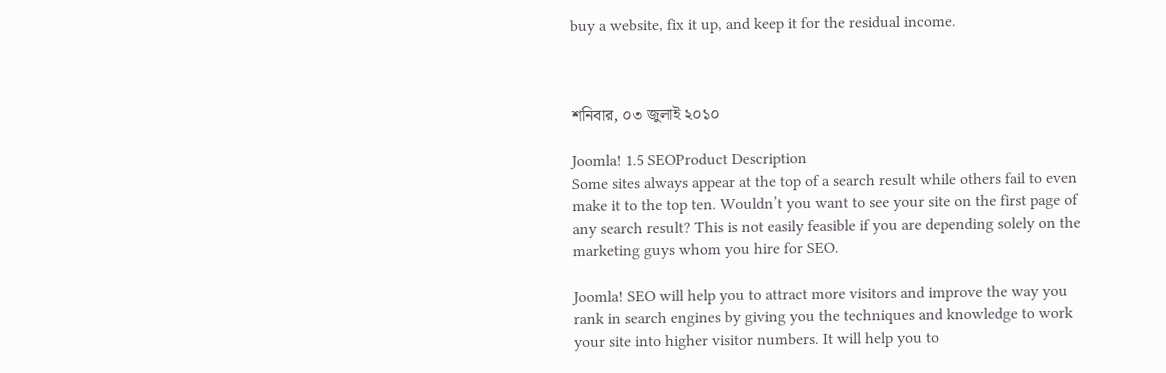buy a website, fix it up, and keep it for the residual income.



শনিবার, ০৩ জুলাই ২০১০

Joomla! 1.5 SEOProduct Description
Some sites always appear at the top of a search result while others fail to even make it to the top ten. Wouldn’t you want to see your site on the first page of any search result? This is not easily feasible if you are depending solely on the marketing guys whom you hire for SEO.

Joomla! SEO will help you to attract more visitors and improve the way you rank in search engines by giving you the techniques and knowledge to work your site into higher visitor numbers. It will help you to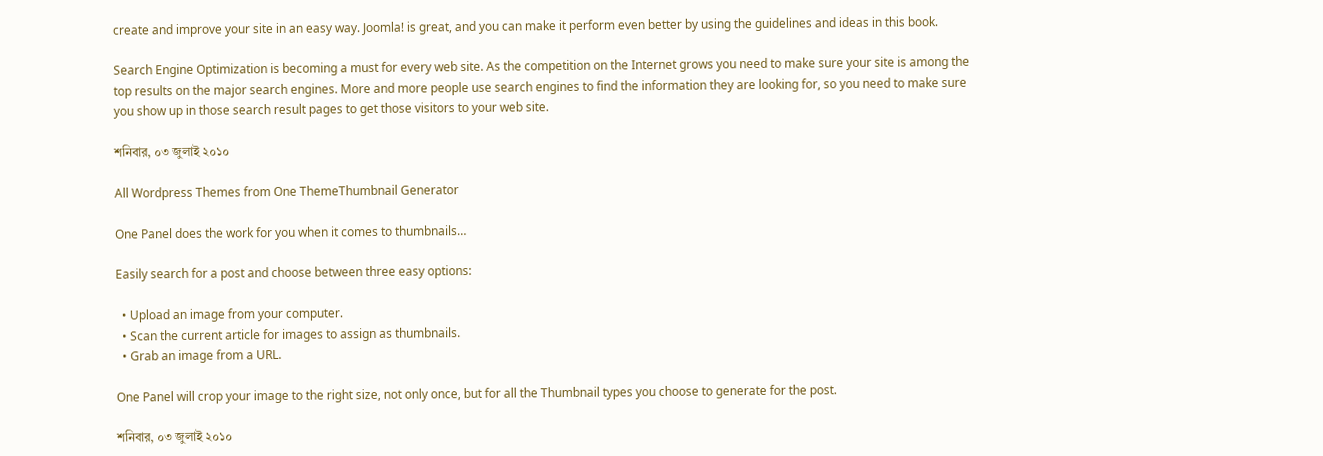create and improve your site in an easy way. Joomla! is great, and you can make it perform even better by using the guidelines and ideas in this book.

Search Engine Optimization is becoming a must for every web site. As the competition on the Internet grows you need to make sure your site is among the top results on the major search engines. More and more people use search engines to find the information they are looking for, so you need to make sure you show up in those search result pages to get those visitors to your web site.

শনিবার, ০৩ জুলাই ২০১০

All Wordpress Themes from One ThemeThumbnail Generator

One Panel does the work for you when it comes to thumbnails…

Easily search for a post and choose between three easy options:

  • Upload an image from your computer.
  • Scan the current article for images to assign as thumbnails.
  • Grab an image from a URL.

One Panel will crop your image to the right size, not only once, but for all the Thumbnail types you choose to generate for the post.

শনিবার, ০৩ জুলাই ২০১০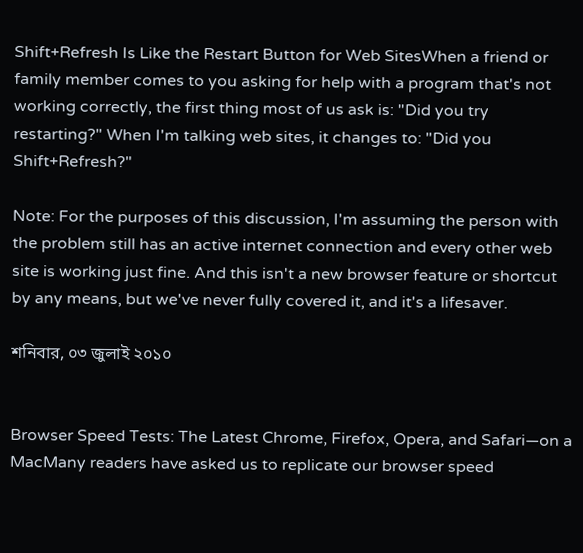Shift+Refresh Is Like the Restart Button for Web SitesWhen a friend or family member comes to you asking for help with a program that's not working correctly, the first thing most of us ask is: "Did you try restarting?" When I'm talking web sites, it changes to: "Did you Shift+Refresh?"

Note: For the purposes of this discussion, I'm assuming the person with the problem still has an active internet connection and every other web site is working just fine. And this isn't a new browser feature or shortcut by any means, but we've never fully covered it, and it's a lifesaver.

শনিবার, ০৩ জুলাই ২০১০


Browser Speed Tests: The Latest Chrome, Firefox, Opera, and Safari—on a MacMany readers have asked us to replicate our browser speed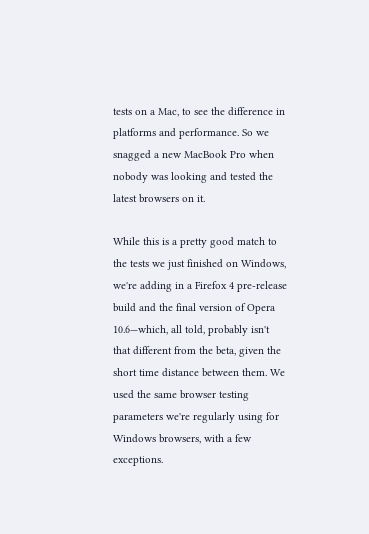tests on a Mac, to see the difference in platforms and performance. So we snagged a new MacBook Pro when nobody was looking and tested the latest browsers on it.

While this is a pretty good match to the tests we just finished on Windows, we're adding in a Firefox 4 pre-release build and the final version of Opera 10.6—which, all told, probably isn't that different from the beta, given the short time distance between them. We used the same browser testing parameters we're regularly using for Windows browsers, with a few exceptions.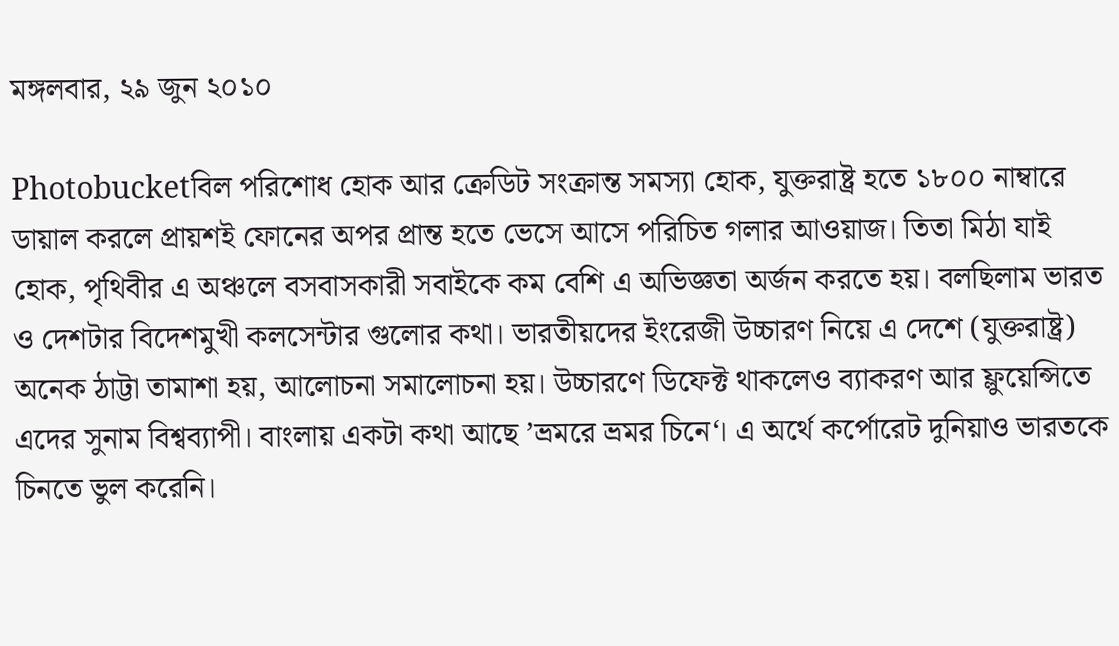মঙ্গলবার, ২৯ জুন ২০১০

Photobucketবিল পরিশোধ হোক আর ক্রেডিট সংক্রান্ত সমস্যা হোক, যুক্তরাষ্ট্র হতে ১৮০০ নাম্বারে ডায়াল করলে প্রায়শই ফোনের অপর প্রান্ত হতে ভেসে আসে পরিচিত গলার আওয়াজ। তিতা মিঠা যাই হোক, পৃথিবীর এ অঞ্চলে বসবাসকারী সবাইকে কম বেশি এ অভিজ্ঞতা অর্জন করতে হয়। বলছিলাম ভারত ও দেশটার বিদেশমুখী কলসেন্টার গুলোর কথা। ভারতীয়দের ইংরেজী উচ্চারণ নিয়ে এ দেশে (যুক্তরাষ্ট্র) অনেক ঠাট্টা তামাশা হয়, আলোচনা সমালোচনা হয়। উচ্চারণে ডিফেক্ট থাকলেও ব্যাকরণ আর ফ্লুয়েন্সিতে এদের সুনাম বিশ্বব্যাপী। বাংলায় একটা কথা আছে ’ভ্রমরে ভ্রমর চিনে‘। এ অর্থে কর্পোরেট দুনিয়াও ভারতকে চিনতে ভুল করেনি।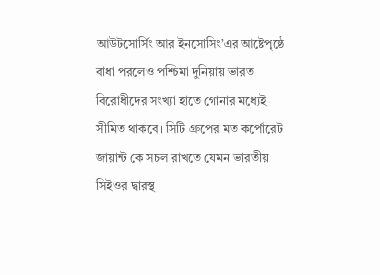আউটসোর্সিং আর ইনসোসিং’এর আষ্টেপৃষ্ঠে বাধা পরলেও পশ্চিমা দুনিয়ায় ভারত বিরোধীদের সংখ্যা হাতে গোনার মধ্যেই সীমিত থাকবে। সিটি গ্রুপের মত কর্পোরেট জায়ান্ট কে সচল রাখতে যেমন ভারতীয় সিইওর দ্বারস্থ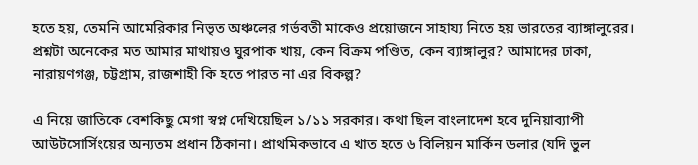হতে হয়, তেমনি আমেরিকার নিভৃত অঞ্চলের গর্ভবতী মাকেও প্রয়োজনে সাহায্য নিতে হয় ভারতের ব্যাঙ্গালুরের। প্রশ্নটা অনেকের মত আমার মাথায়ও ঘুরপাক খায়, কেন বিক্রম পণ্ডিত, কেন ব্যাঙ্গালুর? আমাদের ঢাকা, নারায়ণগঞ্জ, চট্টগ্রাম, রাজশাহী কি হতে পারত না এর বিকল্প?

এ নিয়ে জাতিকে বেশকিছু মেগা স্বপ্ন দেখিয়েছিল ১/১১ সরকার। কথা ছিল বাংলাদেশ হবে দুনিয়াব্যাপী আউটসোর্সিংয়ের অন্যতম প্রধান ঠিকানা। প্রাথমিকভাবে এ খাত হতে ৬ বিলিয়ন মার্কিন ডলার (যদি ভুল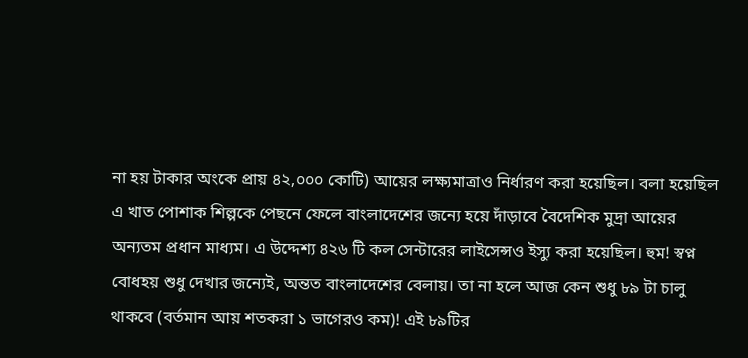না হয় টাকার অংকে প্রায় ৪২,০০০ কোটি) আয়ের লক্ষ্যমাত্রাও নির্ধারণ করা হয়েছিল। বলা হয়েছিল এ খাত পোশাক শিল্পকে পেছনে ফেলে বাংলাদেশের জন্যে হয়ে দাঁড়াবে বৈদেশিক মুদ্রা আয়ের অন্যতম প্রধান মাধ্যম। এ উদ্দেশ্য ৪২৬ টি কল সেন্টারের লাইসেন্সও ইস্যু করা হয়েছিল। হুম! স্বপ্ন বোধহয় শুধু দেখার জন্যেই, অন্তত বাংলাদেশের বেলায়। তা না হলে আজ কেন শুধু ৮৯ টা চালু থাকবে (বর্তমান আয় শতকরা ১ ভাগেরও কম)! এই ৮৯টির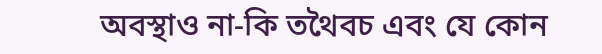অবস্থাও না-কি তথৈবচ এবং যে কোন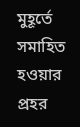মুহূর্তে সমাহিত হওয়ার প্রহর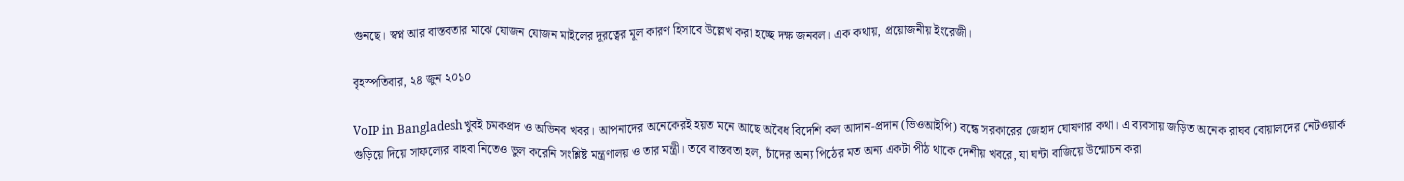গুনছে। স্বপ্ন আর বাস্তবতার মাঝে যোজন যোজন মাইলের দূরত্বের মূল কারণ হিসাবে উল্লেখ করা হচ্ছে দক্ষ জনবল। এক কথায়, প্রয়োজনীয় ইংরেজী।

বৃহস্পতিবার, ২৪ জুন ২০১০

VoIP in Bangladeshখুবই চমকপ্রদ ও অভিনব খবর। আপনাদের অনেকেরই হয়ত মনে আছে অবৈধ বিদেশি কল আদান-প্রদান (ভিওআইপি) বন্ধে সরকারের জেহাদ ঘোষণার কথা। এ ব্যবসায় জড়িত অনেক রাঘব বোয়ালদের নেটওয়ার্ক গুড়িয়ে দিয়ে সাফল্যের বাহবা নিতেও ভুল করেনি সংশ্লিষ্ট মন্ত্রণালয় ও তার মন্ত্রী। তবে বাস্তবতা হল, চাঁদের অন্য পিঠের মত অন্য একটা পীঠ থাকে দেশীয় খবরে, যা ঘন্টা বাজিয়ে উন্মোচন করা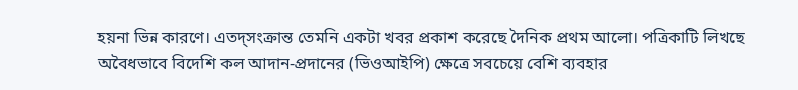হয়না ভিন্ন কারণে। এতদ্সংক্রান্ত তেমনি একটা খবর প্রকাশ করেছে দৈনিক প্রথম আলো। পত্রিকাটি লিখছে অবৈধভাবে বিদেশি কল আদান-প্রদানের (ভিওআইপি) ক্ষেত্রে সবচেয়ে বেশি ব্যবহার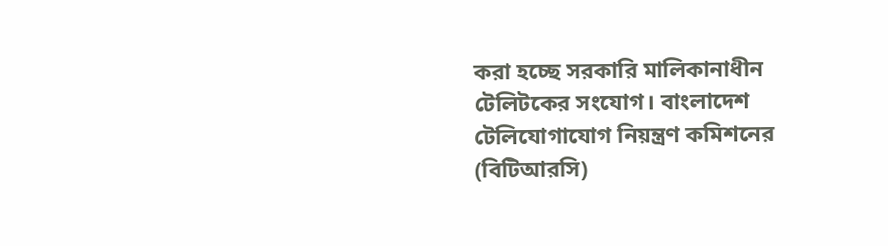করা হচ্ছে সরকারি মালিকানাধীন টেলিটকের সংযোগ। বাংলাদেশ টেলিযোগাযোগ নিয়ন্ত্রণ কমিশনের (বিটিআরসি)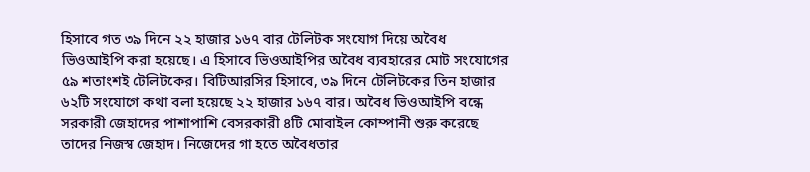হিসাবে গত ৩৯ দিনে ২২ হাজার ১৬৭ বার টেলিটক সংযোগ দিয়ে অবৈধ ভিওআইপি করা হয়েছে। এ হিসাবে ভিওআইপির অবৈধ ব্যবহারের মোট সংযোগের ৫৯ শতাংশই টেলিটকের। বিটিআরসির হিসাবে, ৩৯ দিনে টেলিটকের তিন হাজার ৬২টি সংযোগে কথা বলা হয়েছে ২২ হাজার ১৬৭ বার। অবৈধ ভিওআইপি বন্ধে সরকারী জেহাদের পাশাপাশি বেসরকারী ৪টি মোবাইল কোম্পানী শুরু করেছে তাদের নিজস্ব জেহাদ। নিজেদের গা হতে অবৈধতার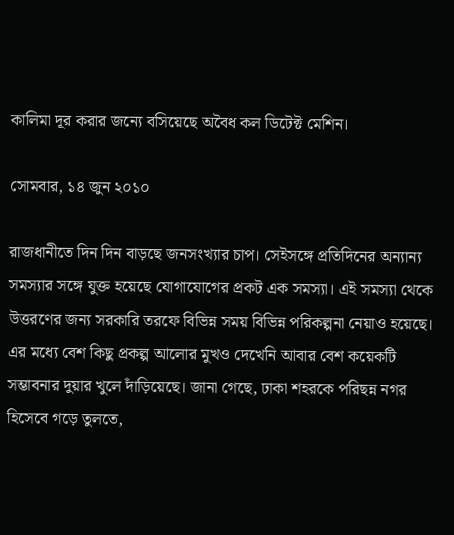কালিমা দূর করার জন্যে বসিয়েছে অবৈধ কল ডিটেক্ট মেশিন।

সোমবার, ১৪ জুন ২০১০

রাজধানীতে দিন দিন বাড়ছে জনসংখ্যার চাপ। সেইসঙ্গে প্রতিদিনের অন্যান্য সমস্যার সঙ্গে যুক্ত হয়েছে যোগাযোগের প্রকট এক সমস্যা। এই সমস্যা থেকে উত্তরণের জন্য সরকারি তরফে বিভিন্ন সময় বিভিন্ন পরিকল্পনা নেয়াও হয়েছে। এর মধ্যে বেশ কিছু প্রকল্প আলোর মুখও দেখেনি আবার বেশ কয়েকটি সম্ভাবনার দুয়ার খুলে দাঁড়িয়েছে। জানা গেছে, ঢাকা শহরকে পরিছন্ন নগর হিসেবে গড়ে তুলতে,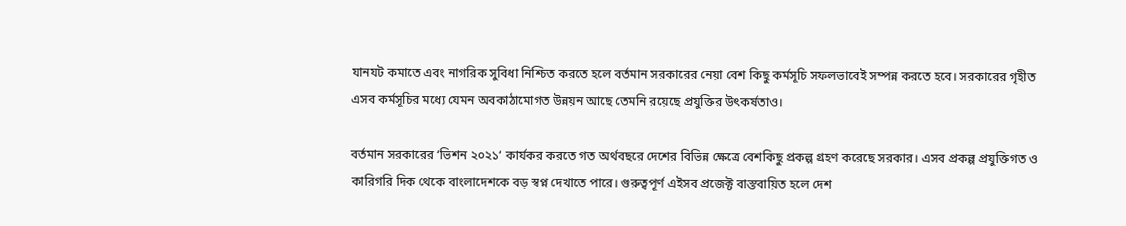যানযট কমাতে এবং নাগরিক সুবিধা নিশ্চিত করতে হলে বর্তমান সরকারের নেয়া বেশ কিছু কর্মসূচি সফলভাবেই সম্পন্ন করতে হবে। সরকারের গৃহীত এসব কর্মসূচির মধ্যে যেমন অবকাঠামোগত উন্নয়ন আছে তেমনি রয়েছে প্রযুক্তির উৎকর্ষতাও।

বর্তমান সরকারের ‘ভিশন ২০২১‘ কার্যকর করতে গত অর্থবছরে দেশের বিভিন্ন ক্ষেত্রে বেশকিছু প্রকল্প গ্রহণ করেছে সরকার। এসব প্রকল্প প্রযুক্তিগত ও কারিগরি দিক থেকে বাংলাদেশকে বড় স্বপ্ন দেখাতে পারে। গুরুত্বপূর্ণ এইসব প্রজেক্ট বাস্তবায়িত হলে দেশ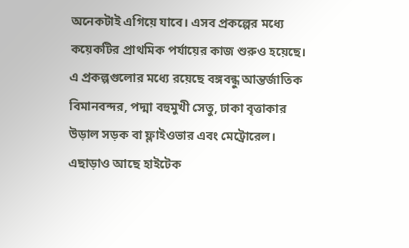অনেকটাই এগিয়ে যাবে। এসব প্রকল্পের মধ্যে কয়েকটির প্রাথমিক পর্যায়ের কাজ শুরুও হয়েছে। এ প্রকল্পগুলোর মধ্যে রয়েছে বঙ্গবন্ধু আন্তর্জাতিক বিমানবন্দর, পদ্মা বহুমুখী সেতু, ঢাকা বৃত্তাকার উড়াল সড়ক বা ফ্লাইওভার এবং মেট্রোরেল। এছাড়াও আছে হাইটেক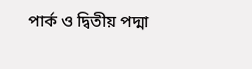পার্ক ও দ্বিতীয় পদ্মা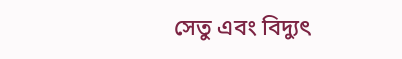সেতু এবং বিদ্যুৎ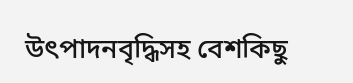উৎপাদনবৃদ্ধিসহ বেশকিছু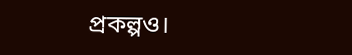প্রকল্পও।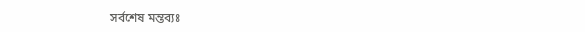সর্বশেষ মন্তব্যঃ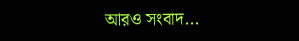আরও সংবাদ...